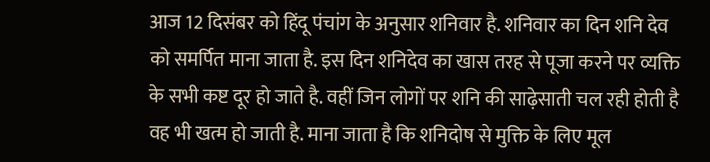आज 12 दिसंबर को हिंदू पंचांग के अनुसार शनिवार है. शनिवार का दिन शनि देव को समर्पित माना जाता है. इस दिन शनिदेव का खास तरह से पूजा करने पर व्यक्ति के सभी कष्ट दूर हो जाते है. वहीं जिन लोगों पर शनि की साढ़ेसाती चल रही होती है वह भी खत्म हो जाती है. माना जाता है कि शनिदोष से मुक्ति के लिए मूल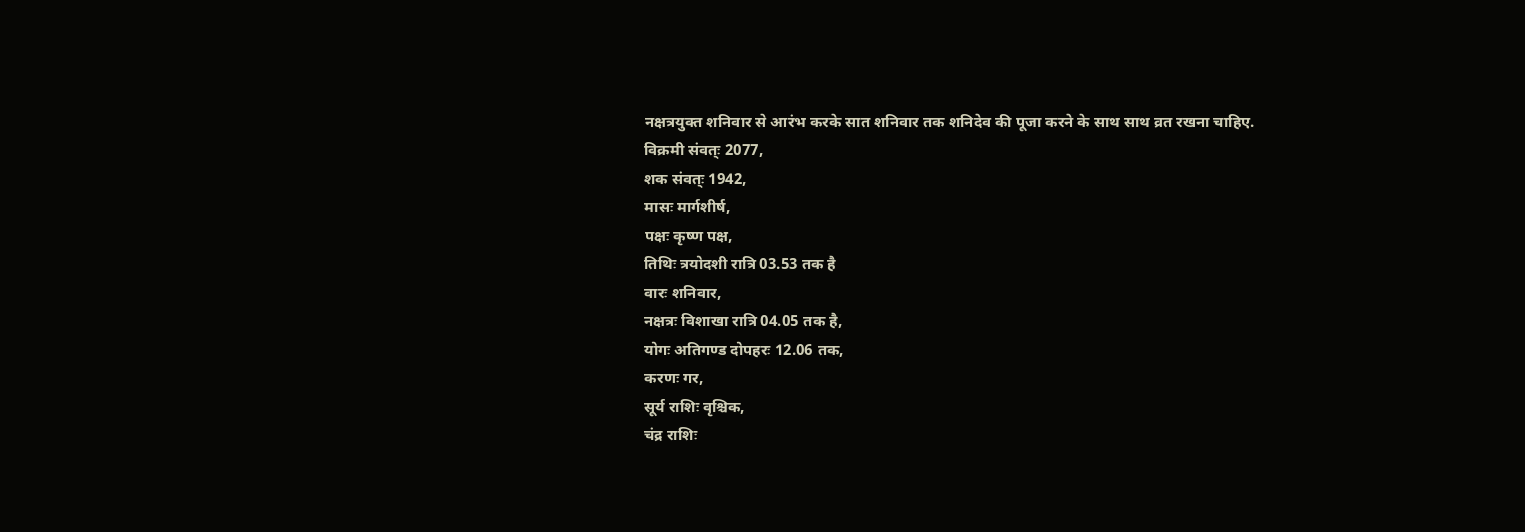नक्षत्रयुक्त शनिवार से आरंभ करके सात शनिवार तक शनिदेव की पूजा करने के साथ साथ व्रत रखना चाहिए.
विक्रमी संवत्ः 2077,
शक संवत्ः 1942,
मासः मार्गशीर्ष,
पक्षः कृष्ण पक्ष,
तिथिः त्रयोदशी रात्रि 03.53 तक है
वारः शनिवार,
नक्षत्रः विशाखा रात्रि 04.05 तक है,
योगः अतिगण्ड दोपहरः 12.06 तक,
करणः गर,
सूर्य राशिः वृश्चिक,
चंद्र राशिः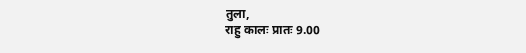तुला,
राहु कालः प्रातः 9.00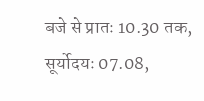बजे से प्रातः 10.30 तक,
सूर्योदयः 07.08,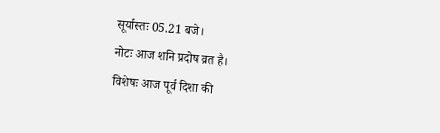सूर्यास्तः 05.21 बजे।
नोटः आज शनि प्रदोष व्रत है।
विशेषः आज पूर्व दिशा की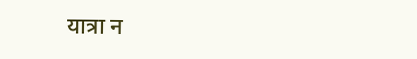यात्रा न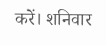करें। शनिवार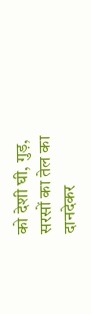को देशी घी, गुड़, सरसों का तेल का दानदेकर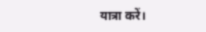यात्रा करें।